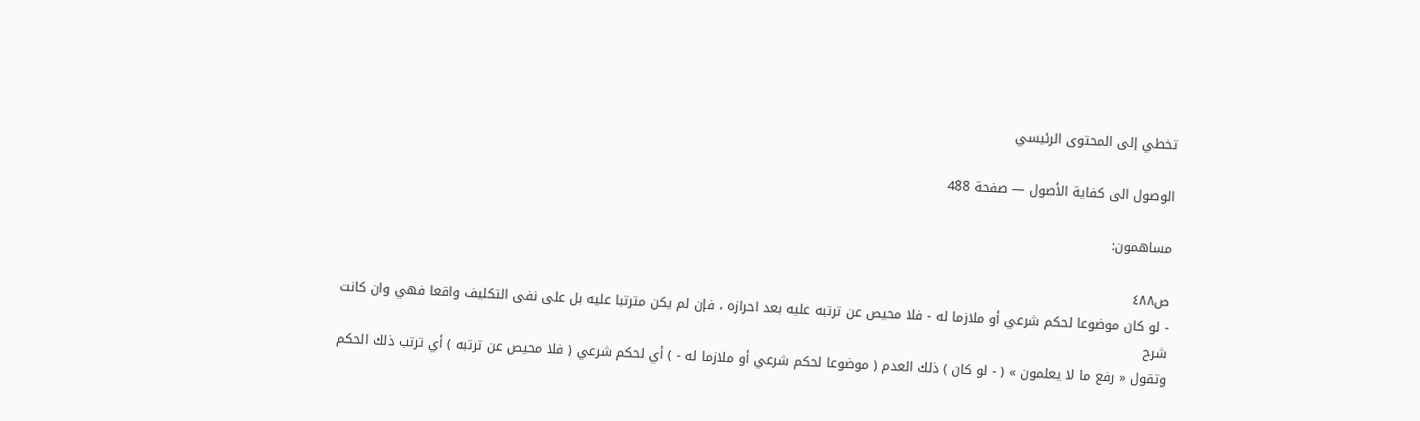تخطي إلى المحتوى الرئيسي

الوصول الى كفاية الأصول — صفحة 488

مساهمون:

ص٤٨٨
- لو كان موضوعا لحكم شرعي أو ملازما له - فلا محيص عن ترتبه عليه بعد احرازه ، فإن لم يكن مترتبا عليه بل على نفى التكليف واقعا فهي وان كانت
شرح
وتقول « رفع ما لا يعلمون » ( - لو كان ) ذلك العدم ( موضوعا لحكم شرعي أو ملازما له - ) أي لحكم شرعي ( فلا محيص عن ترتبه ) أي ترتب ذلك الحكم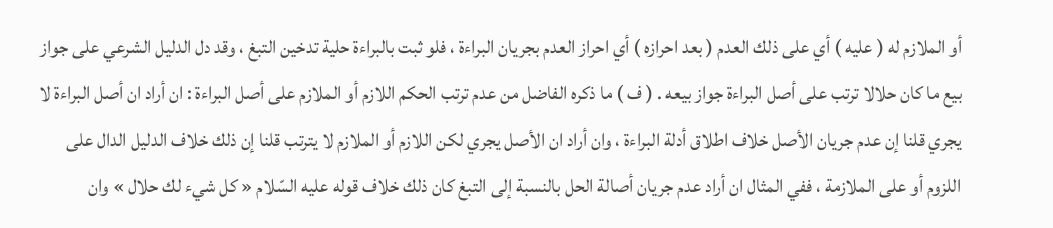أو الملازم له ( عليه ) أي على ذلك العدم ( بعد احرازه ) أي احراز العدم بجريان البراءة ، فلو ثبت بالبراءة حلية تدخين التبغ ، وقد دل الدليل الشرعي على جواز بيع ما كان حلالا ترتب على أصل البراءة جواز بيعه . ( ف ) ما ذكره الفاضل من عدم ترتب الحكم اللازم أو الملازم على أصل البراءة : ان أراد ان أصل البراءة لا يجري قلنا إن عدم جريان الأصل خلاف اطلاق أدلة البراءة ، وان أراد ان الأصل يجري لكن اللازم أو الملازم لا يترتب قلنا إن ذلك خلاف الدليل الدال على اللزوم أو على الملازمة ، ففي المثال ان أراد عدم جريان أصالة الحل بالنسبة إلى التبغ كان ذلك خلاف قوله عليه السّلام « كل شيء لك حلال » وان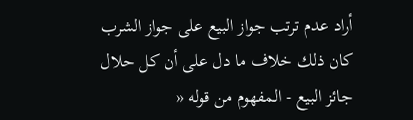أراد عدم ترتب جواز البيع على جواز الشرب كان ذلك خلاف ما دل على أن كل حلال جائز البيع - المفهوم من قوله «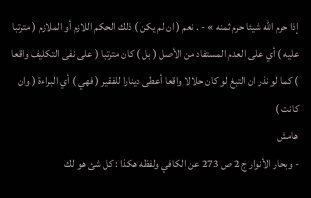إذا حرم اللّه شيئا حرم ثمنه » - . نعم ( ان لم يكن ) ذلك الحكم اللازم أو الملازم ( مترتبا عليه ) أي على العدم المستفاد من الأصل ( بل ) كان مترتبا ( على نفى التكليف واقعا ) كما لو نذر ان التبغ لو كان حلالا واقعا أعطى دينارا للفقير ( فهي ) أي البراءة ( وان كانت )
هامش
- وبحار الأنوار ج 2 ص 273 عن الكافي ولفظه هكذا : كل شئ هو لك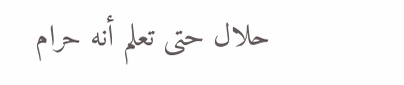حلال حتى تعلم أنه حرام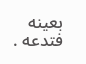بعينه فتدعه .